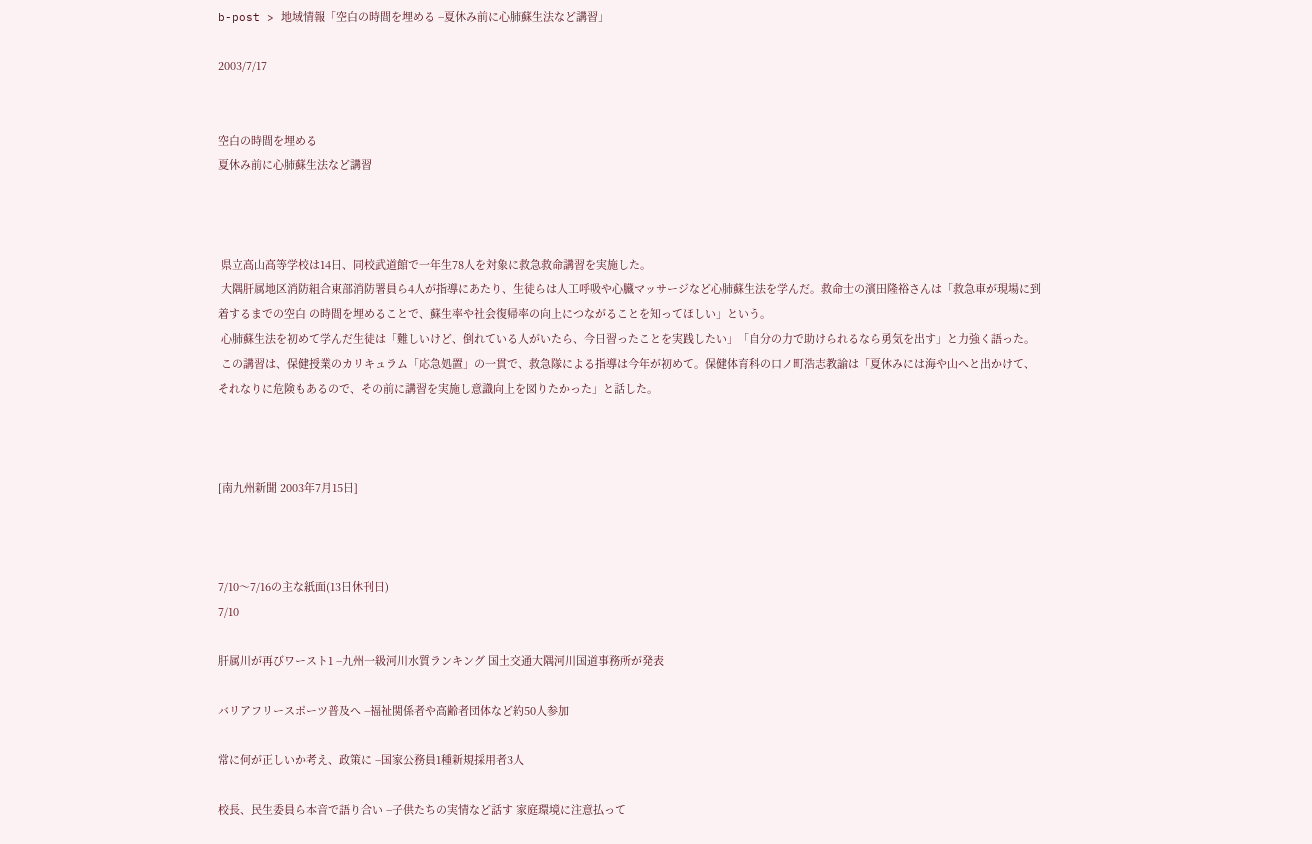b-post > 地域情報「空白の時間を埋める −夏休み前に心肺蘇生法など講習」

2003/7/17


空白の時間を埋める
夏休み前に心肺蘇生法など講習



 県立高山高等学校は14日、同校武道館で一年生78人を対象に救急救命講習を実施した。
 大隅肝属地区消防組合東部消防署員ら4人が指導にあたり、生徒らは人工呼吸や心臓マッサージなど心肺蘇生法を学んだ。救命士の濱田隆裕さんは「救急車が現場に到着するまでの空白 の時間を埋めることで、蘇生率や社会復帰率の向上につながることを知ってほしい」という。
 心肺蘇生法を初めて学んだ生徒は「難しいけど、倒れている人がいたら、今日習ったことを実践したい」「自分の力で助けられるなら勇気を出す」と力強く語った。
 この講習は、保健授業のカリキュラム「応急処置」の一貫で、救急隊による指導は今年が初めて。保健体育科の口ノ町浩志教諭は「夏休みには海や山へと出かけて、それなりに危険もあるので、その前に講習を実施し意識向上を図りたかった」と話した。



[南九州新聞 2003年7月15日]



7/10〜7/16の主な紙面(13日休刊日)
7/10

肝属川が再びワースト1 −九州一級河川水質ランキング 国土交通大隅河川国道事務所が発表

バリアフリースポーツ普及へ −福祉関係者や高齢者団体など約50人参加

常に何が正しいか考え、政策に −国家公務員1種新規採用者3人

校長、民生委員ら本音で語り合い −子供たちの実情など話す 家庭環境に注意払って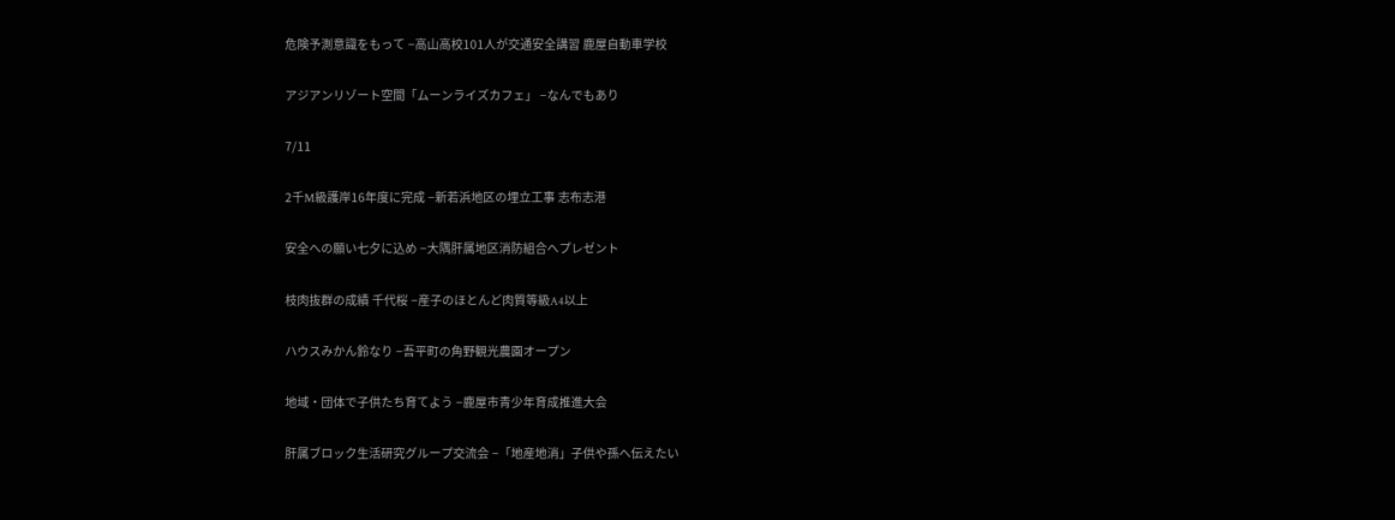危険予測意識をもって −高山高校101人が交通安全講習 鹿屋自動車学校

アジアンリゾート空間「ムーンライズカフェ」 −なんでもあり

7/11

2千M級護岸16年度に完成 −新若浜地区の埋立工事 志布志港

安全への願い七夕に込め −大隅肝属地区消防組合へプレゼント

枝肉抜群の成績 千代桜 −産子のほとんど肉質等級A4以上

ハウスみかん鈴なり −吾平町の角野観光農園オープン

地域・団体で子供たち育てよう −鹿屋市青少年育成推進大会

肝属ブロック生活研究グループ交流会 −「地産地消」子供や孫へ伝えたい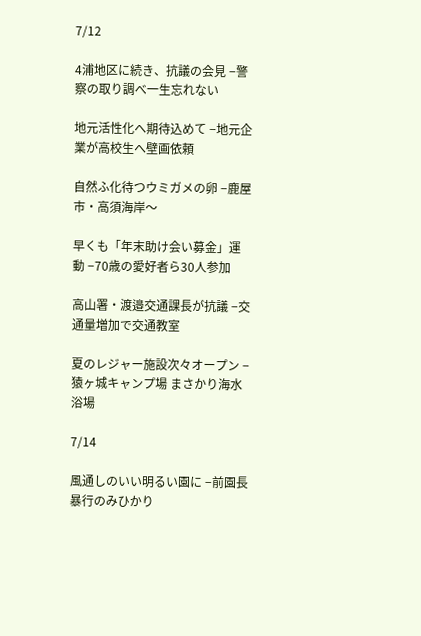7/12

4浦地区に続き、抗議の会見 −警察の取り調べ一生忘れない

地元活性化へ期待込めて −地元企業が高校生へ壁画依頼

自然ふ化待つウミガメの卵 −鹿屋市・高須海岸〜

早くも「年末助け会い募金」運動 −70歳の愛好者ら30人参加

高山署・渡邉交通課長が抗議 −交通量増加で交通教室

夏のレジャー施設次々オープン −猿ヶ城キャンプ場 まさかり海水浴場

7/14

風通しのいい明るい園に −前園長暴行のみひかり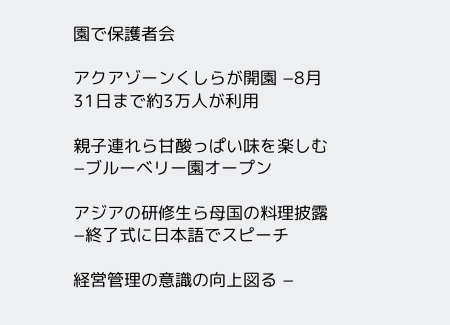園で保護者会

アクアゾーンくしらが開園 −8月31日まで約3万人が利用

親子連れら甘酸っぱい味を楽しむ −ブルーベリー園オープン

アジアの研修生ら母国の料理披露 −終了式に日本語でスピーチ

経営管理の意識の向上図る −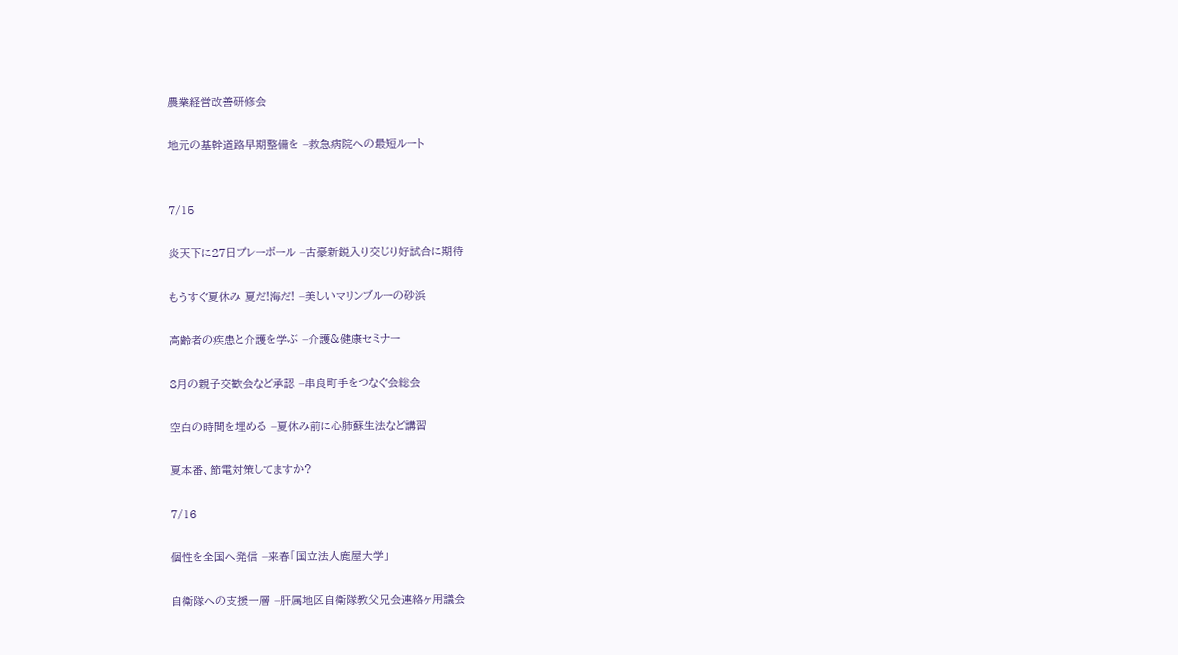農業経営改善研修会

地元の基幹道路早期整備を −救急病院への最短ルート


7/15

炎天下に27日プレーボール −古豪新鋭入り交じり好試合に期待

もうすぐ夏休み 夏だ!海だ! −美しいマリンブルーの砂浜

高齢者の疾患と介護を学ぶ −介護&健康セミナー

8月の親子交歓会など承認 −串良町手をつなぐ会総会

空白の時間を埋める −夏休み前に心肺蘇生法など講習

夏本番、節電対策してますか?

7/16

個性を全国へ発信 −来春「国立法人鹿屋大学」

自衛隊への支援一層 −肝属地区自衛隊教父兄会連絡ヶ用議会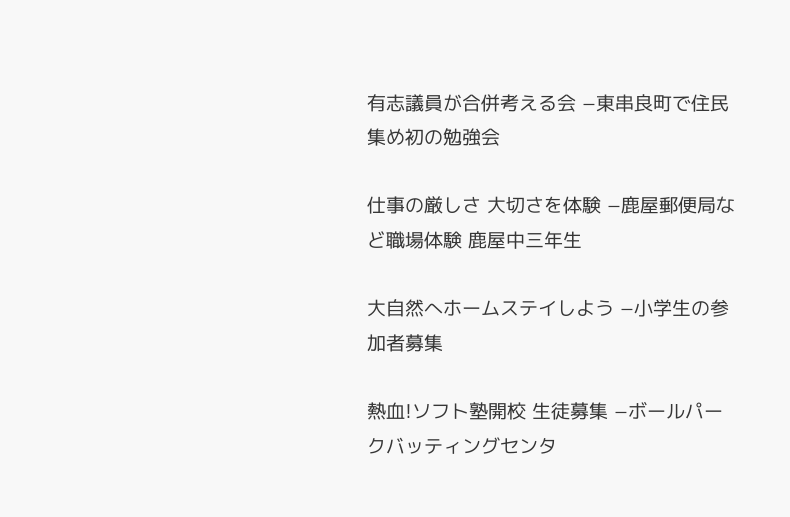有志議員が合併考える会 −東串良町で住民集め初の勉強会

仕事の厳しさ 大切さを体験 −鹿屋郵便局など職場体験 鹿屋中三年生

大自然へホームステイしよう −小学生の参加者募集

熱血!ソフト塾開校 生徒募集 −ボールパークバッティングセンタ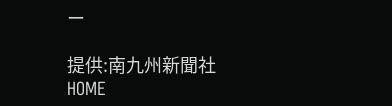ー

提供:南九州新聞社  HOME